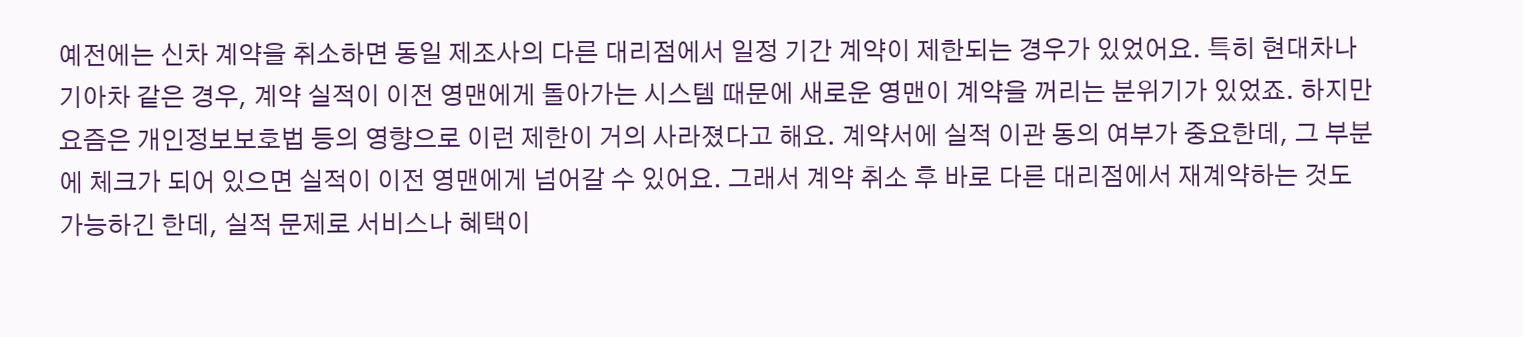예전에는 신차 계약을 취소하면 동일 제조사의 다른 대리점에서 일정 기간 계약이 제한되는 경우가 있었어요. 특히 현대차나 기아차 같은 경우, 계약 실적이 이전 영맨에게 돌아가는 시스템 때문에 새로운 영맨이 계약을 꺼리는 분위기가 있었죠. 하지만 요즘은 개인정보보호법 등의 영향으로 이런 제한이 거의 사라졌다고 해요. 계약서에 실적 이관 동의 여부가 중요한데, 그 부분에 체크가 되어 있으면 실적이 이전 영맨에게 넘어갈 수 있어요. 그래서 계약 취소 후 바로 다른 대리점에서 재계약하는 것도 가능하긴 한데, 실적 문제로 서비스나 혜택이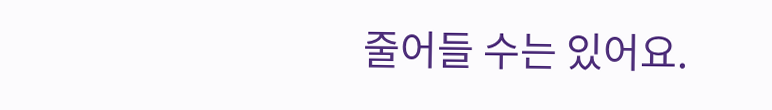줄어들 수는 있어요.